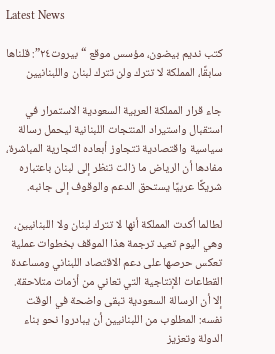Latest News

كتب نديم بيضون، مؤسس موقع “بيروت٢٤”: قلناها سابقًا، المملكة لا تترك ولن تترك لبنان واللبنانيين

جاء قرار المملكة العربية السعودية الاستمرار في استقبال واستيراد المنتجات اللبنانية ليحمل رسالة سياسية واقتصادية تتجاوز أبعاده التجارية المباشرة، مفادها أن الرياض ما زالت تنظر إلى لبنان باعتباره شريكًا عربيًا يستحق الدعم والوقوف إلى جانبه.

لطالما أكدت المملكة أنها لا تترك لبنان ولا اللبنانيين، وهي اليوم تعيد ترجمة هذا الموقف بخطوات عملية تعكس حرصها على دعم الاقتصاد اللبناني ومساعدة القطاعات الإنتاجية التي تعاني من أزمات متلاحقة. إلا أن الرسالة السعودية تبقى واضحة في الوقت نفسه: المطلوب من اللبنانيين أن يبادروا نحو بناء الدولة وتعزيز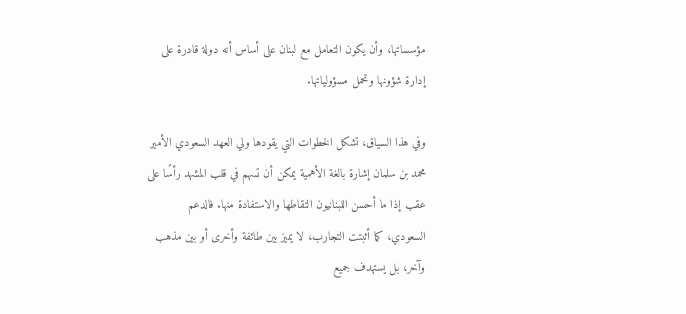مؤسساتها، وأن يكون التعامل مع لبنان على أساس أنه دولة قادرة على إدارة شؤونها وتحمل مسؤولياتها.

وفي هذا السياق، تشكل الخطوات التي يقودها ولي العهد السعودي الأمير محمد بن سلمان إشارة بالغة الأهمية يمكن أن تسهم في قلب المشهد رأسًا على عقب إذا ما أحسن اللبنانيون التقاطها والاستفادة منها. فالدعم السعودي، كما أثبتت التجارب، لا يميز بين طائفة وأخرى أو بين مذهب وآخر، بل يستهدف جميع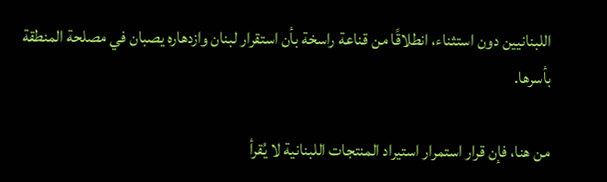اللبنانيين دون استثناء، انطلاقًا من قناعة راسخة بأن استقرار لبنان وازدهاره يصبان في مصلحة المنطقة بأسرها.

من هنا، فإن قرار استمرار استيراد المنتجات اللبنانية لا يُقرأ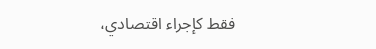فقط كإجراء اقتصادي،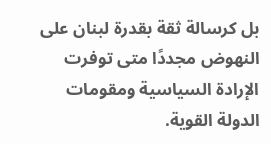بل كرسالة ثقة بقدرة لبنان على النهوض مجددًا متى توفرت الإرادة السياسية ومقومات الدولة القوية.